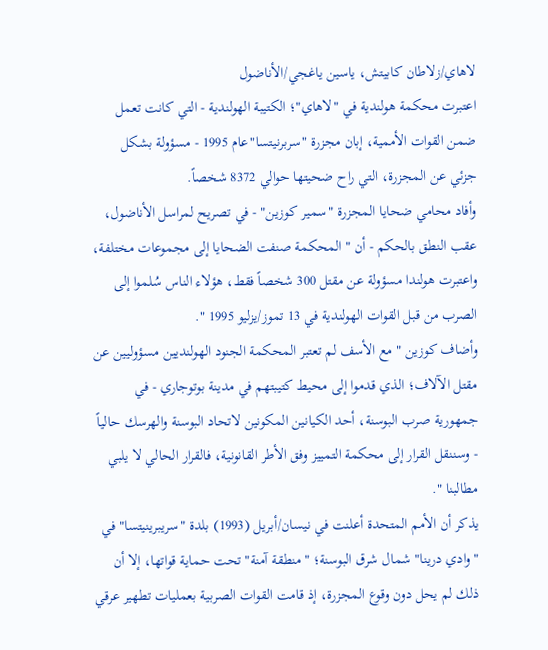لاهاي/زلاطان كابيتش، ياسين ياغجي/الأناضول
اعتبرت محكمة هولندية في "لاهاي"؛ الكتيبة الهولندية - التي كانت تعمل ضمن القوات الأممية، إبان مجزرة "سربرنيتسا"عام 1995 - مسؤولة بشكل جزئي عن المجزرة، التي راح ضحيتها حوالي 8372 شخصاً.
وأفاد محامي ضحايا المجزرة "سمير كوزين" - في تصريح لمراسل الأناضول، عقب النطق بالحكم - أن " المحكمة صنفت الضحايا إلى مجموعات مختلفة، واعتبرت هولندا مسؤولة عن مقتل 300 شخصاً فقط، هؤلاء الناس سُلموا إلى الصرب من قبل القوات الهولندية في 13 تموز/يزليو 1995 ".
وأضاف كوزين " مع الأسف لم تعتبر المحكمة الجنود الهولنديين مسؤوليين عن مقتل الآلاف؛ الذي قدموا إلى محيط كتيبتهم في مدينة بوتوجاري - في جمهورية صرب البوسنة، أحد الكيانين المكونين لاتحاد البوسنة والهرسك حالياً - وسننقل القرار إلى محكمة التمييز وفق الأطر القانونية، فالقرار الحالي لا يلبي مطالبنا ".
يذكر أن الأمم المتحدة أعلنت في نيسان/أبريل (1993) بلدة "سريبرينيتسا" في "وادي درينا" شمال شرق البوسنة؛ "منطقة آمنة" تحت حماية قواتها، إلا أن ذلك لم يحل دون وقوع المجزرة، إذ قامت القوات الصربية بعمليات تطهير عرقي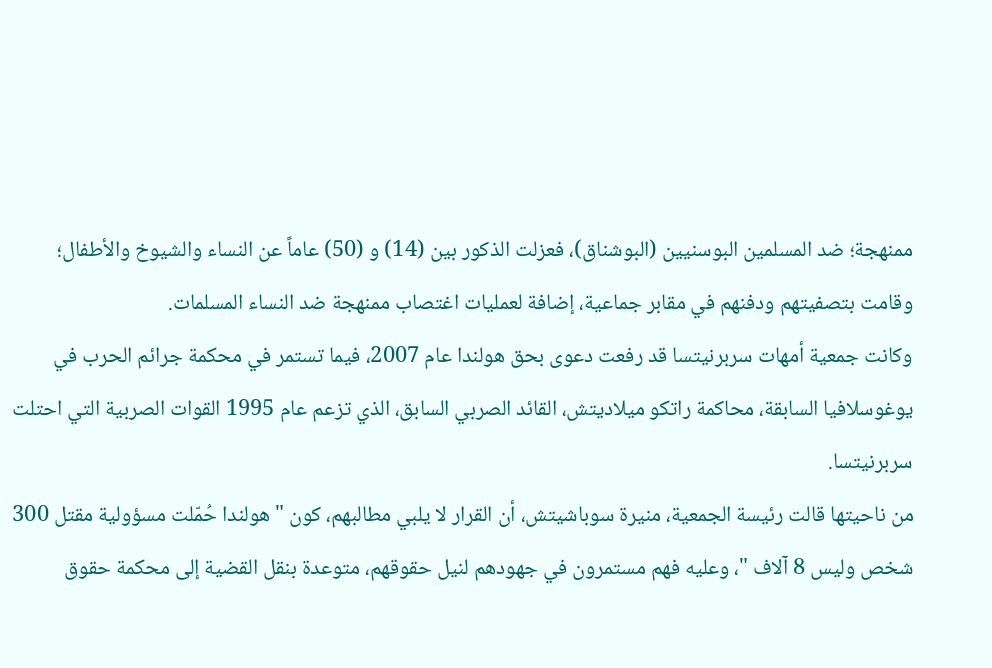ممنهجة؛ ضد المسلمين البوسنيين (البوشناق)، فعزلت الذكور بين (14) و (50) عاماً عن النساء والشيوخ والأطفال؛ وقامت بتصفيتهم ودفنهم في مقابر جماعية، إضافة لعمليات اغتصاب ممنهجة ضد النساء المسلمات.
وكانت جمعية أمهات سربرنيتسا قد رفعت دعوى بحق هولندا عام 2007، فيما تستمر في محكمة جرائم الحرب في يوغوسلافيا السابقة، محاكمة راتكو ميلاديتش، القائد الصربي السابق، الذي تزعم عام 1995 القوات الصربية التي احتلت سربرنيتسا.
من ناحيتها قالت رئيسة الجمعية، منيرة سوباشيتش، أن القرار لا يلبي مطالبهم، كون " هولندا حُمّلت مسؤولية مقتل 300 شخص وليس 8 آلاف "، وعليه فهم مستمرون في جهودهم لنيل حقوقهم، متوعدة بنقل القضية إلى محكمة حقوق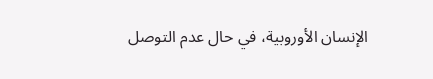الإنسان الأوروبية، في حال عدم التوصل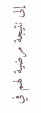إلى نتيجة مرضية لهم في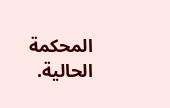المحكمة الحالية.